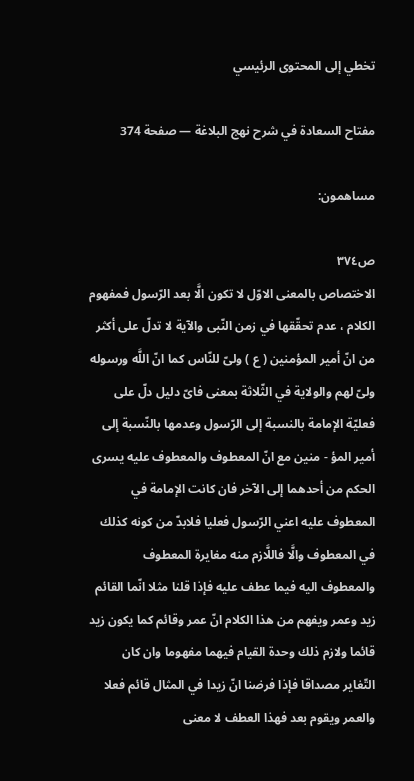تخطي إلى المحتوى الرئيسي

مفتاح السعادة في شرح نهج البلاغة — صفحة 374

مساهمون:

ص٣٧٤
الاختصاص بالمعنى الاوّل لا تكون الَّا بعد الرّسول فمفهوم الكلام ، عدم تحقّقها في زمن النّبى والآية لا تدلّ على أكثر من انّ أمير المؤمنين ( ع ) ولىّ للنّاس كما انّ اللَّه ورسوله ولىّ لهم والولاية في الثّلاثة بمعنى فاىّ دليل دلّ على فعليّة الإمامة بالنسبة إلى الرّسول وعدمها بالنّسبة إلى أمير المؤ - منين مع انّ المعطوف والمعطوف عليه يسرى الحكم من أحدهما إلى الآخر فان كانت الإمامة في المعطوف عليه اعني الرّسول فعليا فلابدّ من كونه كذلك في المعطوف والَّا فاللَّازم منه مغايرة المعطوف والمعطوف اليه فيما عطف عليه فإذا قلنا مثلا انّما القائم زيد وعمر ويفهم من هذا الكلام انّ عمر وقائم كما يكون زيد قائما ولازم ذلك وحدة القيام فيهما مفهوما وان كان التّغاير مصداقا فإذا فرضنا انّ زيدا في المثال قائم فعلا والعمر ويقوم بعد فهذا العطف لا معنى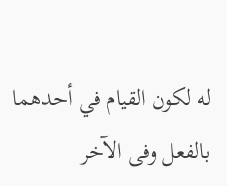له لكون القيام في أحدهما بالفعل وفى الآخر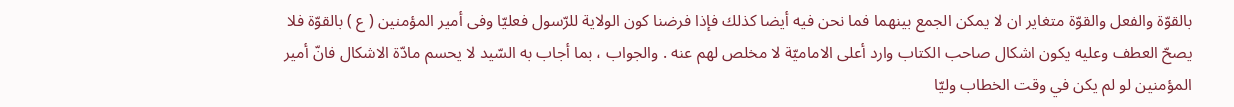بالقوّة والفعل والقوّة متغاير ان لا يمكن الجمع بينهما فما نحن فيه أيضا كذلك فإذا فرضنا كون الولاية للرّسول فعليّا وفى أمير المؤمنين ( ع ) بالقوّة فلا يصحّ العطف وعليه يكون اشكال صاحب الكتاب وارد أعلى الاماميّة لا مخلص لهم عنه . والجواب ، بما أجاب به السّيد لا يحسم مادّة الاشكال فانّ أمير المؤمنين لو لم يكن في وقت الخطاب وليّا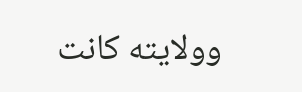وولايته كانت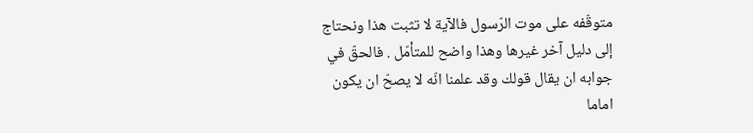متوقّفه على موت الرّسول فالآية لا تثبت هذا ونحتاج إلى دليل آخر غيرها وهذا واضح للمتأمّل . فالحقّ في جوابه ان يقال قولك وقد علمنا انّه لا يصحّ ان يكون اماما